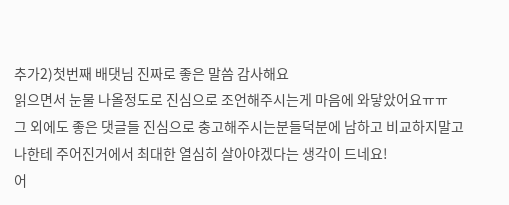추가2)첫번째 배댓님 진짜로 좋은 말씀 감사해요
읽으면서 눈물 나올정도로 진심으로 조언해주시는게 마음에 와닿았어요ㅠㅠ
그 외에도 좋은 댓글들 진심으로 충고해주시는분들덕분에 남하고 비교하지말고 나한테 주어진거에서 최대한 열심히 살아야겠다는 생각이 드네요!
어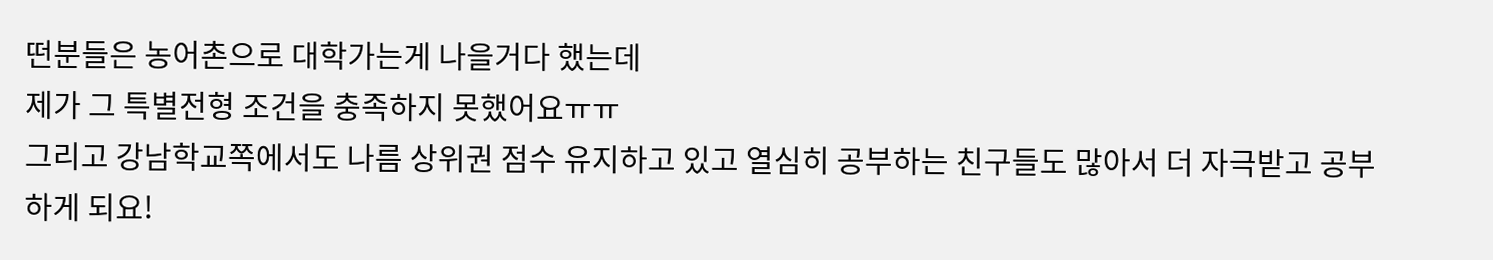떤분들은 농어촌으로 대학가는게 나을거다 했는데
제가 그 특별전형 조건을 충족하지 못했어요ㅠㅠ
그리고 강남학교쪽에서도 나름 상위권 점수 유지하고 있고 열심히 공부하는 친구들도 많아서 더 자극받고 공부하게 되요!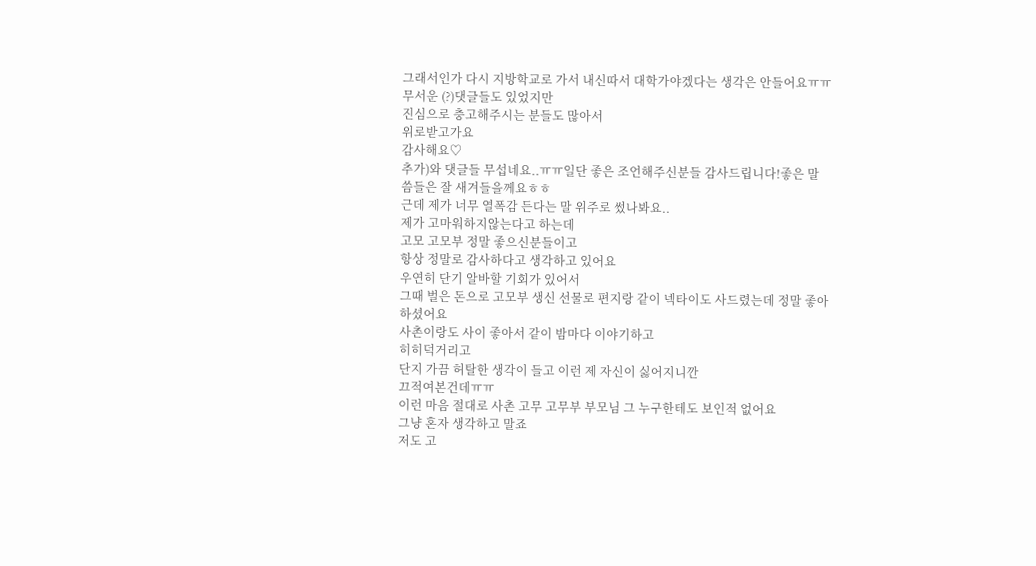그래서인가 다시 지방학교로 가서 내신따서 대학가야겠다는 생각은 안들어요ㅠㅠ
무서운 (?)댓글들도 있었지만
진심으로 충고해주시는 분들도 많아서
위로받고가요
감사해요♡
추가)와 댓글들 무섭네요..ㅠㅠ일단 좋은 조언해주신분들 감사드립니다!좋은 말씀들은 잘 새겨들을께요ㅎㅎ
근데 제가 너무 열폭감 든다는 말 위주로 썼나봐요..
제가 고마워하지않는다고 하는데
고모 고모부 정말 좋으신분들이고
항상 정말로 감사하다고 생각하고 있어요
우연히 단기 알바할 기회가 있어서
그때 벌은 돈으로 고모부 생신 선물로 편지랑 같이 넥타이도 사드렸는데 정말 좋아하셨어요
사촌이랑도 사이 좋아서 같이 밤마다 이야기하고
히히덕거리고
단지 가끔 허탈한 생각이 들고 이런 제 자신이 싫어지니깐
끄적여본건데ㅠㅠ
이런 마음 절대로 사촌 고무 고무부 부모님 그 누구한테도 보인적 없어요
그냥 혼자 생각하고 말죠
저도 고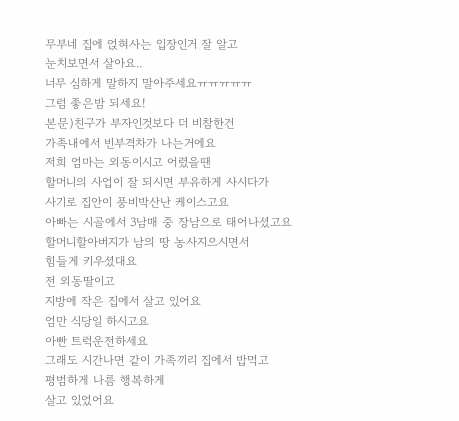무부네 집에 얹혀사는 입장인거 잘 알고
눈치보면서 살아요..
너무 심하게 말하지 말아주세요ㅠㅠㅠㅠㅠ
그럼 좋은밤 되세요!
본문)친구가 부자인것보다 더 비참한건
가족내에서 빈부격차가 나는거에요
저희 엄마는 외동이시고 어렸을땐
할머니의 사업이 잘 되시면 부유하게 사시다가
사기로 집안이 풍비박산난 케이스고요
아빠는 시골에서 3남매 중 장남으로 태어나셨고요
할머니할아버지가 남의 땅 농사지으시면서
힘들게 키우셨대요
전 외동딸이고
지방에 작은 집에서 살고 있어요
엄만 식당일 하시고요
아빤 트럭운전하세요
그래도 시간나면 같이 가족끼리 집에서 밥먹고
평범하게 나름 행복하게
살고 있었어요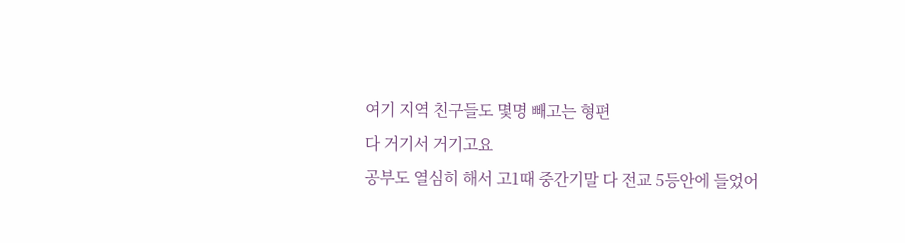여기 지역 친구들도 몇명 빼고는 형편
다 거기서 거기고요
공부도 열심히 해서 고1때 중간기말 다 전교 5등안에 들었어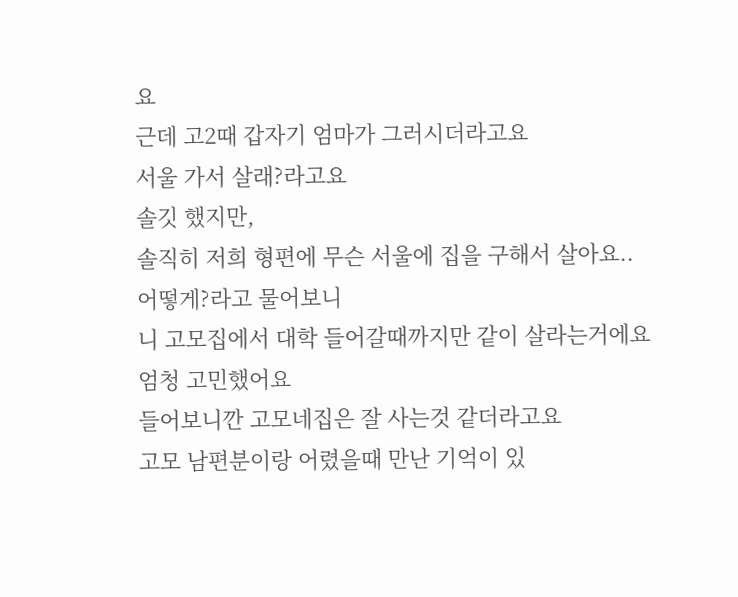요
근데 고2때 갑자기 엄마가 그러시더라고요
서울 가서 살래?라고요
솔깃 했지만,
솔직히 저희 형편에 무슨 서울에 집을 구해서 살아요..
어떻게?라고 물어보니
니 고모집에서 대학 들어갈때까지만 같이 살라는거에요
엄청 고민했어요
들어보니깐 고모네집은 잘 사는것 같더라고요
고모 남편분이랑 어렸을때 만난 기억이 있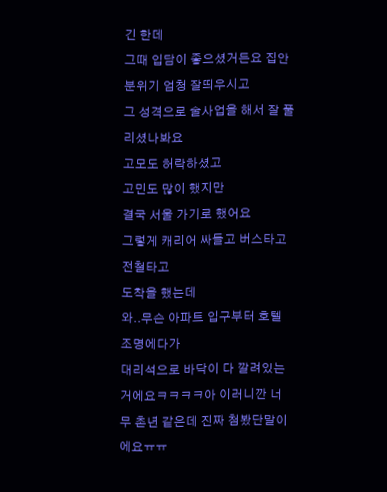긴 한데
그때 입담이 좋으셨거든요 집안 분위기 엄청 잘띄우시고
그 성격으로 술사업을 해서 잘 풀리셨나봐요
고모도 허락하셨고
고민도 많이 했지만
결국 서울 가기로 했어요
그렇게 캐리어 싸들고 버스타고 전철타고
도착을 했는데
와..무슨 아파트 입구부터 호텔 조명에다가
대리석으로 바닥이 다 깔려있는거에요ㅋㅋㅋㅋ아 이러니깐 너무 촌년 같은데 진짜 첨봤단말이에요ㅠㅠ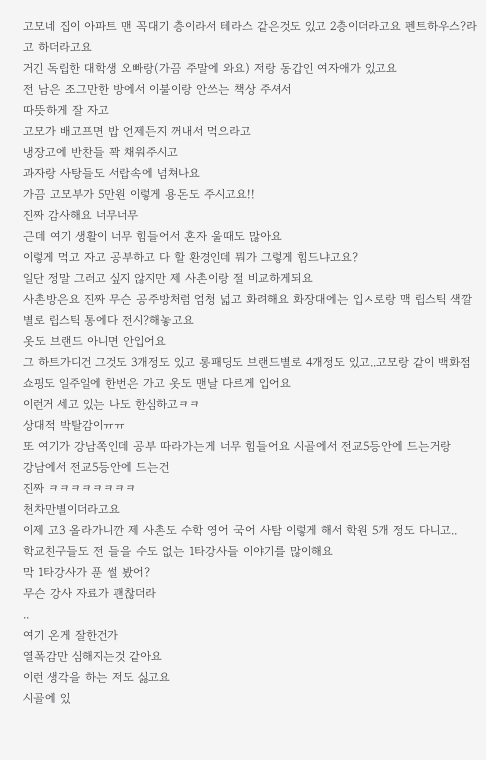고모네 집이 아파트 맨 꼭대기 층이라서 테라스 같은것도 있고 2층이더라고요 펜트하우스?라고 하더라고요
거긴 독립한 대학생 오빠랑(가끔 주말에 와요) 저랑 동갑인 여자애가 있고요
전 남은 조그만한 방에서 이불이랑 안쓰는 책상 주셔서
따뜻하게 잘 자고
고모가 배고프면 밥 언제든지 꺼내서 먹으라고
냉장고에 반찬들 꽉 채워주시고
과자랑 사탕들도 서랍속에 넘쳐나요
가끔 고모부가 5만원 이렇게 용돈도 주시고요!!
진짜 감사해요 너무너무
근데 여기 생활이 너무 힘들어서 혼자 울때도 많아요
이렇게 먹고 자고 공부하고 다 할 환경인데 뭐가 그렇게 힘드냐고요?
일단 정말 그러고 싶지 않지만 제 사촌이랑 절 비교하게되요
사촌방은요 진짜 무슨 공주방처럼 엄청 넓고 화려해요 화장대에는 입ㅅ로랑 맥 립스틱 색깔별로 립스틱 통에다 전시?해놓고요
옷도 브랜드 아니면 안입어요
그 하트가디건 그것도 3개정도 있고 롱패딩도 브랜드별로 4개정도 있고..고모랑 같이 백화점 쇼핑도 일주일에 한번은 가고 옷도 맨날 다르게 입어요
이런거 세고 있는 나도 한심하고ㅋㅋ
상대적 박탈감이ㅠㅠ
또 여기가 강남쪽인데 공부 따라가는게 너무 힘들어요 시골에서 전교5등안에 드는거랑
강남에서 전교5등안에 드는건
진짜 ㅋㅋㅋㅋㅋㅋㅋㅋ
천차만별이더라고요
이제 고3 올라가니깐 제 사촌도 수학 영어 국어 사탐 이렇게 해서 학원 5개 정도 다니고..
학교친구들도 전 들을 수도 없는 1타강사들 이야기를 많이해요
막 1타강사가 푼 썰 봤어?
무슨 강사 자료가 괜찮더라
..
여기 온게 잘한건가
열폭감만 심해지는것 같아요
이런 생각을 하는 저도 싫고요
시골에 있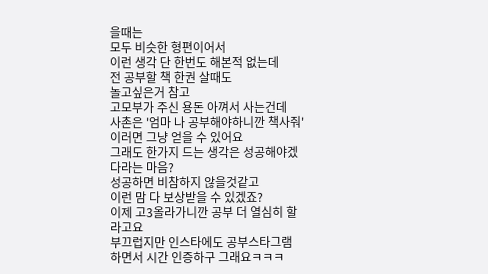을때는
모두 비슷한 형편이어서
이런 생각 단 한번도 해본적 없는데
전 공부할 책 한권 살때도
놀고싶은거 참고
고모부가 주신 용돈 아껴서 사는건데
사촌은 '엄마 나 공부해야하니깐 책사줘'
이러면 그냥 얻을 수 있어요
그래도 한가지 드는 생각은 성공해야겠다라는 마음?
성공하면 비참하지 않을것같고
이런 맘 다 보상받을 수 있겠죠?
이제 고3올라가니깐 공부 더 열심히 할라고요
부끄럽지만 인스타에도 공부스타그램 하면서 시간 인증하구 그래요ㅋㅋㅋ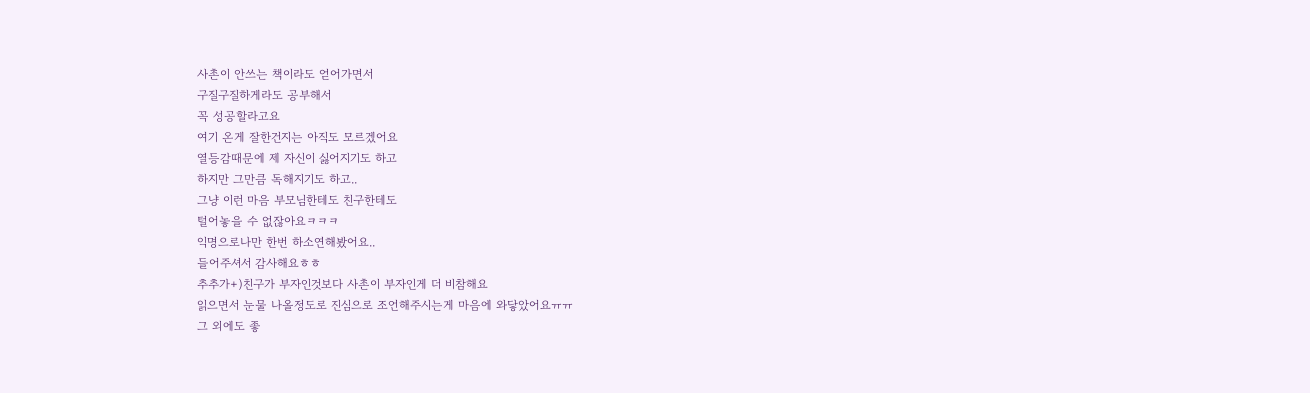사촌이 안쓰는 책이라도 얻어가면서
구질구질하게라도 공부해서
꼭 성공할라고요
여기 온게 잘한건지는 아직도 모르겠어요
열등감때문에 제 자신이 싫어지기도 하고
하지만 그만큼 독해지기도 하고..
그냥 이런 마음 부모님한테도 친구한테도
털어놓을 수 없잖아요ㅋㅋㅋ
익명으로나만 한번 하소연해봤어요..
들어주셔서 감사해요ㅎㅎ
추추가+)친구가 부자인것보다 사촌이 부자인게 더 비참해요
읽으면서 눈물 나올정도로 진심으로 조언해주시는게 마음에 와닿았어요ㅠㅠ
그 외에도 좋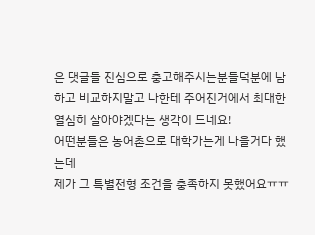은 댓글들 진심으로 충고해주시는분들덕분에 남하고 비교하지말고 나한테 주어진거에서 최대한 열심히 살아야겠다는 생각이 드네요!
어떤분들은 농어촌으로 대학가는게 나을거다 했는데
제가 그 특별전형 조건을 충족하지 못했어요ㅠㅠ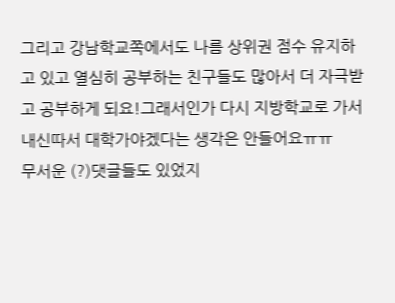그리고 강남학교쪽에서도 나름 상위권 점수 유지하고 있고 열심히 공부하는 친구들도 많아서 더 자극받고 공부하게 되요!그래서인가 다시 지방학교로 가서 내신따서 대학가야겠다는 생각은 안들어요ㅠㅠ
무서운 (?)댓글들도 있었지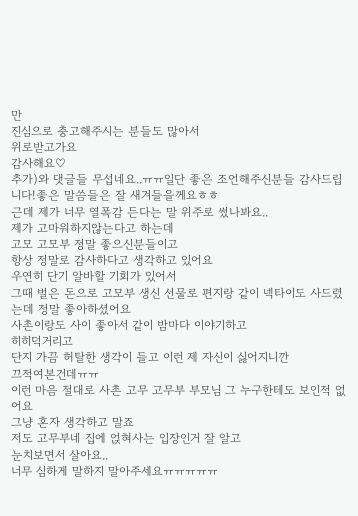만
진심으로 충고해주시는 분들도 많아서
위로받고가요
감사해요♡
추가)와 댓글들 무섭네요..ㅠㅠ일단 좋은 조언해주신분들 감사드립니다!좋은 말씀들은 잘 새겨들을께요ㅎㅎ
근데 제가 너무 열폭감 든다는 말 위주로 썼나봐요..
제가 고마워하지않는다고 하는데
고모 고모부 정말 좋으신분들이고
항상 정말로 감사하다고 생각하고 있어요
우연히 단기 알바할 기회가 있어서
그때 벌은 돈으로 고모부 생신 선물로 편지랑 같이 넥타이도 사드렸는데 정말 좋아하셨어요
사촌이랑도 사이 좋아서 같이 밤마다 이야기하고
히히덕거리고
단지 가끔 허탈한 생각이 들고 이런 제 자신이 싫어지니깐
끄적여본건데ㅠㅠ
이런 마음 절대로 사촌 고무 고무부 부모님 그 누구한테도 보인적 없어요
그냥 혼자 생각하고 말죠
저도 고무부네 집에 얹혀사는 입장인거 잘 알고
눈치보면서 살아요..
너무 심하게 말하지 말아주세요ㅠㅠㅠㅠㅠ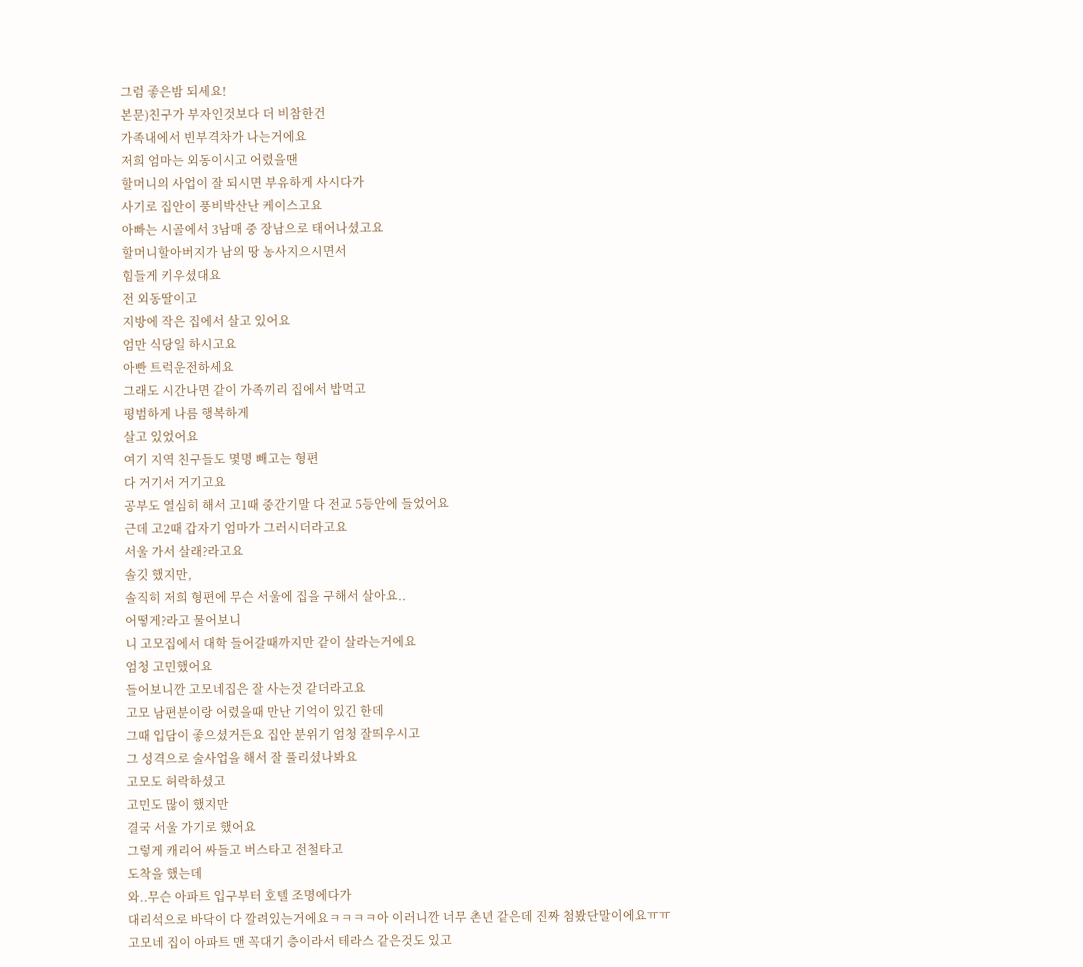그럼 좋은밤 되세요!
본문)친구가 부자인것보다 더 비참한건
가족내에서 빈부격차가 나는거에요
저희 엄마는 외동이시고 어렸을땐
할머니의 사업이 잘 되시면 부유하게 사시다가
사기로 집안이 풍비박산난 케이스고요
아빠는 시골에서 3남매 중 장남으로 태어나셨고요
할머니할아버지가 남의 땅 농사지으시면서
힘들게 키우셨대요
전 외동딸이고
지방에 작은 집에서 살고 있어요
엄만 식당일 하시고요
아빤 트럭운전하세요
그래도 시간나면 같이 가족끼리 집에서 밥먹고
평범하게 나름 행복하게
살고 있었어요
여기 지역 친구들도 몇명 빼고는 형편
다 거기서 거기고요
공부도 열심히 해서 고1때 중간기말 다 전교 5등안에 들었어요
근데 고2때 갑자기 엄마가 그러시더라고요
서울 가서 살래?라고요
솔깃 했지만,
솔직히 저희 형편에 무슨 서울에 집을 구해서 살아요..
어떻게?라고 물어보니
니 고모집에서 대학 들어갈때까지만 같이 살라는거에요
엄청 고민했어요
들어보니깐 고모네집은 잘 사는것 같더라고요
고모 남편분이랑 어렸을때 만난 기억이 있긴 한데
그때 입담이 좋으셨거든요 집안 분위기 엄청 잘띄우시고
그 성격으로 술사업을 해서 잘 풀리셨나봐요
고모도 허락하셨고
고민도 많이 했지만
결국 서울 가기로 했어요
그렇게 캐리어 싸들고 버스타고 전철타고
도착을 했는데
와..무슨 아파트 입구부터 호텔 조명에다가
대리석으로 바닥이 다 깔려있는거에요ㅋㅋㅋㅋ아 이러니깐 너무 촌년 같은데 진짜 첨봤단말이에요ㅠㅠ
고모네 집이 아파트 맨 꼭대기 층이라서 테라스 같은것도 있고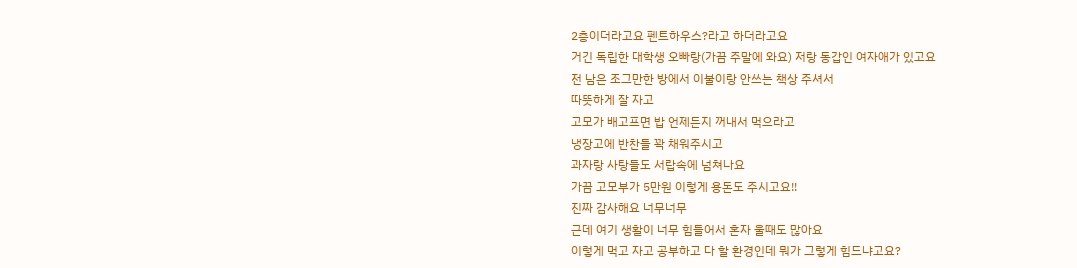2층이더라고요 펜트하우스?라고 하더라고요
거긴 독립한 대학생 오빠랑(가끔 주말에 와요) 저랑 동갑인 여자애가 있고요
전 남은 조그만한 방에서 이불이랑 안쓰는 책상 주셔서
따뜻하게 잘 자고
고모가 배고프면 밥 언제든지 꺼내서 먹으라고
냉장고에 반찬들 꽉 채워주시고
과자랑 사탕들도 서랍속에 넘쳐나요
가끔 고모부가 5만원 이렇게 용돈도 주시고요!!
진짜 감사해요 너무너무
근데 여기 생활이 너무 힘들어서 혼자 울때도 많아요
이렇게 먹고 자고 공부하고 다 할 환경인데 뭐가 그렇게 힘드냐고요?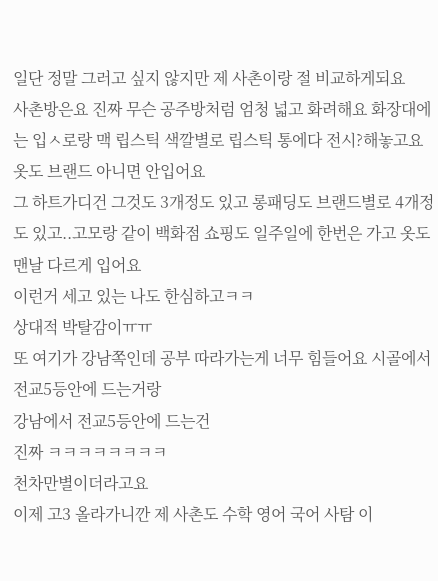일단 정말 그러고 싶지 않지만 제 사촌이랑 절 비교하게되요
사촌방은요 진짜 무슨 공주방처럼 엄청 넓고 화려해요 화장대에는 입ㅅ로랑 맥 립스틱 색깔별로 립스틱 통에다 전시?해놓고요
옷도 브랜드 아니면 안입어요
그 하트가디건 그것도 3개정도 있고 롱패딩도 브랜드별로 4개정도 있고..고모랑 같이 백화점 쇼핑도 일주일에 한번은 가고 옷도 맨날 다르게 입어요
이런거 세고 있는 나도 한심하고ㅋㅋ
상대적 박탈감이ㅠㅠ
또 여기가 강남쪽인데 공부 따라가는게 너무 힘들어요 시골에서 전교5등안에 드는거랑
강남에서 전교5등안에 드는건
진짜 ㅋㅋㅋㅋㅋㅋㅋㅋ
천차만별이더라고요
이제 고3 올라가니깐 제 사촌도 수학 영어 국어 사탐 이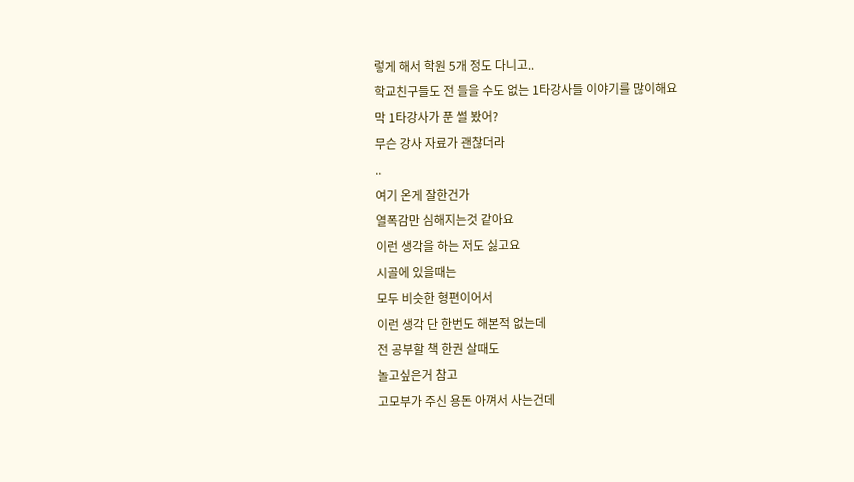렇게 해서 학원 5개 정도 다니고..
학교친구들도 전 들을 수도 없는 1타강사들 이야기를 많이해요
막 1타강사가 푼 썰 봤어?
무슨 강사 자료가 괜찮더라
..
여기 온게 잘한건가
열폭감만 심해지는것 같아요
이런 생각을 하는 저도 싫고요
시골에 있을때는
모두 비슷한 형편이어서
이런 생각 단 한번도 해본적 없는데
전 공부할 책 한권 살때도
놀고싶은거 참고
고모부가 주신 용돈 아껴서 사는건데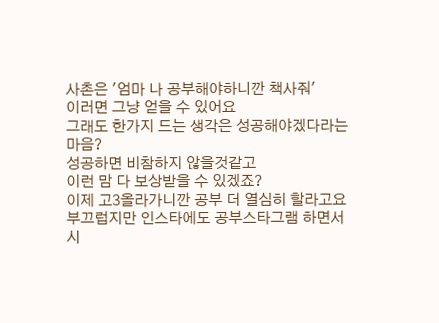사촌은 '엄마 나 공부해야하니깐 책사줘'
이러면 그냥 얻을 수 있어요
그래도 한가지 드는 생각은 성공해야겠다라는 마음?
성공하면 비참하지 않을것같고
이런 맘 다 보상받을 수 있겠죠?
이제 고3올라가니깐 공부 더 열심히 할라고요
부끄럽지만 인스타에도 공부스타그램 하면서 시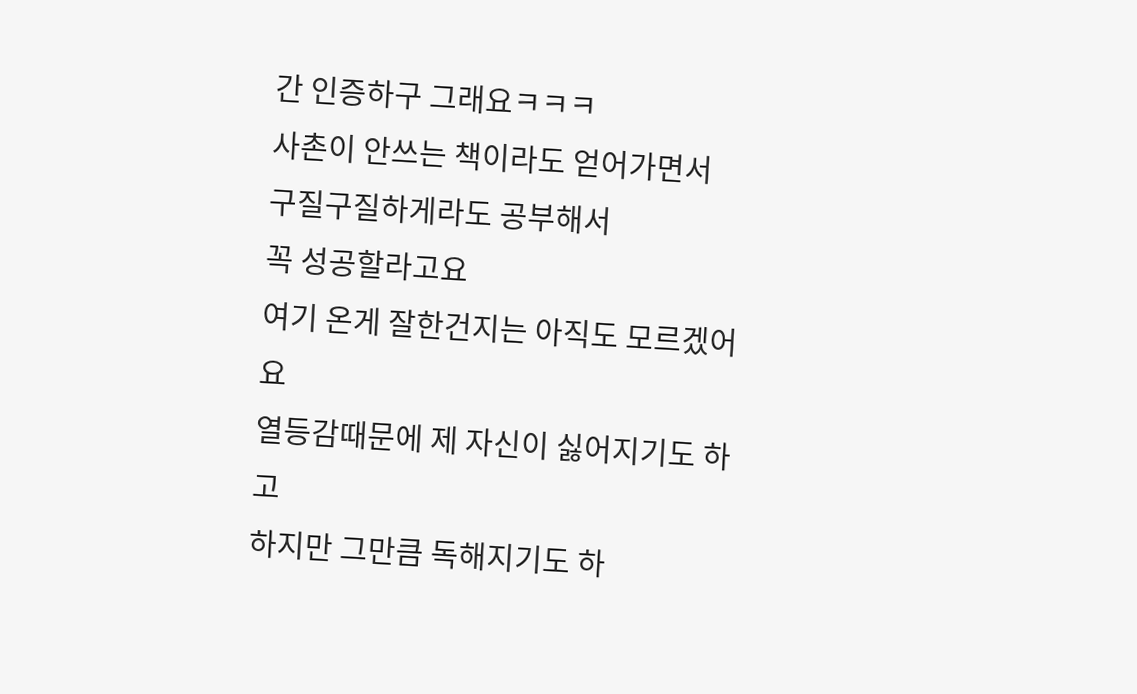간 인증하구 그래요ㅋㅋㅋ
사촌이 안쓰는 책이라도 얻어가면서
구질구질하게라도 공부해서
꼭 성공할라고요
여기 온게 잘한건지는 아직도 모르겠어요
열등감때문에 제 자신이 싫어지기도 하고
하지만 그만큼 독해지기도 하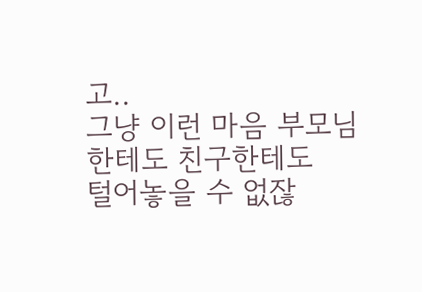고..
그냥 이런 마음 부모님한테도 친구한테도
털어놓을 수 없잖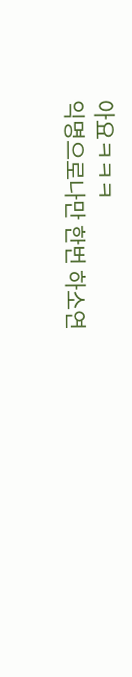아요ㅋㅋㅋ
익명으로나만 한번 하소연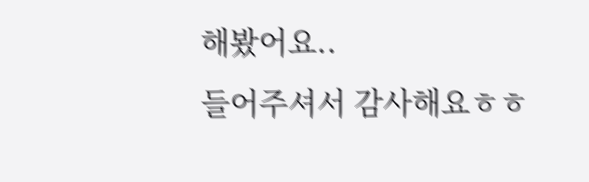해봤어요..
들어주셔서 감사해요ㅎㅎ